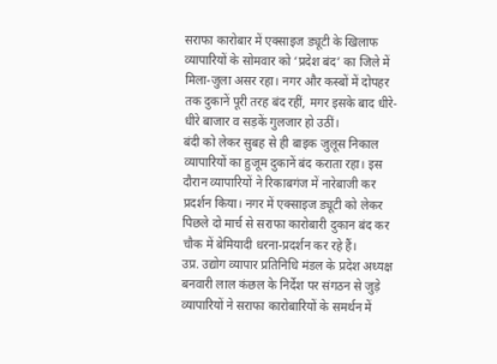सराफा कारोबार में एक्साइज ड्यूटी के खिलाफ व्यापारियों के सोमवार को ‘प्रदेश बंद’ का जिले में मिला-जुला असर रहा। नगर और कस्बों में दोपहर तक दुकानें पूरी तरह बंद रहीं, मगर इसके बाद धीरे-धीरे बाजार व सड़कें गुलजार हो उठीं।
बंदी को लेकर सुबह से ही बाइक जुलूस निकाल व्यापारियों का हुजूम दुकानें बंद कराता रहा। इस दौरान व्यापारियों ने रिकाबगंज में नारेबाजी कर प्रदर्शन किया। नगर में एक्साइज ड्यूटी को लेकर पिछले दो मार्च से सराफा कारोबारी दुकान बंद कर चौक में बेमियादी धरना-प्रदर्शन कर रहे हैं।
उप्र. उद्योग व्यापार प्रतिनिधि मंडल के प्रदेश अध्यक्ष बनवारी लाल कंछल के निर्देश पर संगठन से जुड़े व्यापारियों ने सराफा कारोबारियों के समर्थन में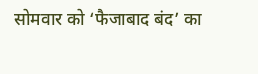सोमवार को ‘फैजाबाद बंद’ का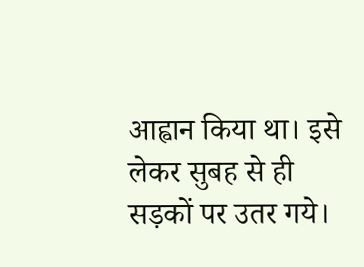आह्वान किया था। इसे लेकर सुबह से ही सड़कों पर उतर गये।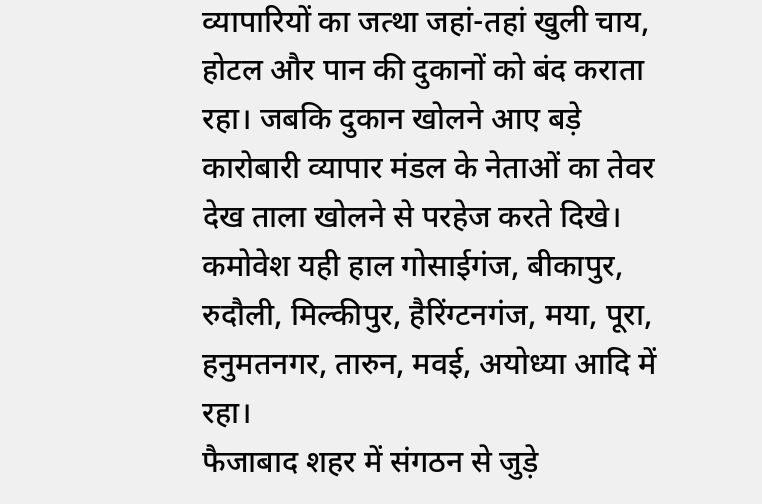व्यापारियों का जत्था जहां-तहां खुली चाय, होटल और पान की दुकानों को बंद कराता रहा। जबकि दुकान खोलने आए बड़े कारोबारी व्यापार मंडल के नेताओं का तेवर देख ताला खोलने से परहेज करते दिखे। कमोवेश यही हाल गोसाईगंज, बीकापुर, रुदौली, मिल्कीपुर, हैरिंग्टनगंज, मया, पूरा, हनुमतनगर, तारुन, मवई, अयोध्या आदि में रहा।
फैजाबाद शहर में संगठन से जुड़े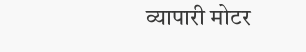व्यापारी मोटर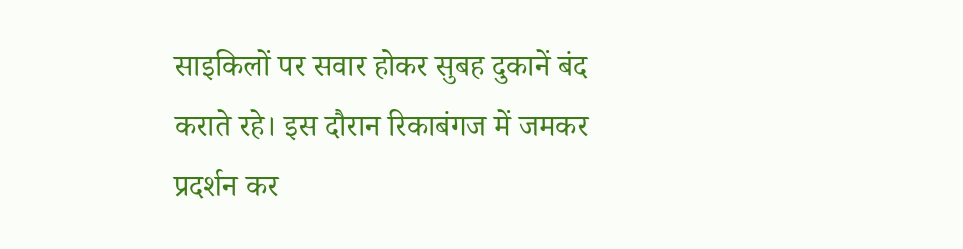साइकिलों पर सवार होकर सुबह दुकानें बंद कराते रहे। इस दौरान रिकाबंगज में जमकर प्रदर्शन कर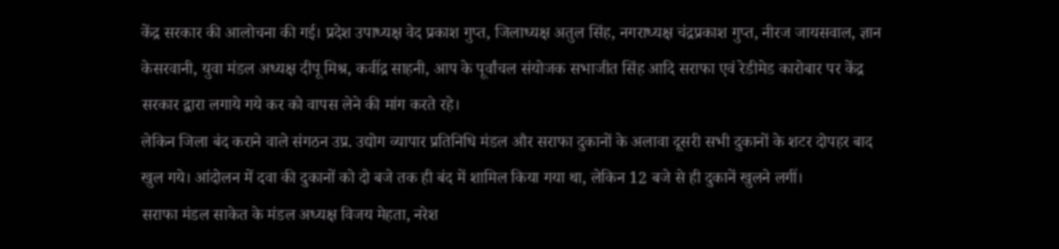केंद्र सरकार की आलोचना की गई। प्रदेश उपाध्यक्ष वेद प्रकाश गुप्त, जिलाध्यक्ष अतुल सिंह, नगराध्यक्ष चंद्रप्रकाश गुप्त, नीरज जायसवाल, ज्ञान केसरवानी, युवा मंडल अध्यक्ष दीपू मिश्र, कवींद्र साहनी, आप के पूर्वांचल संयोजक सभाजीत सिंह आदि सराफा एवं रेडीमेड कारोबार पर केंद्र सरकार द्वारा लगाये गये कर को वापस लेने की मांग करते रहे।
लेकिन जिला बंद कराने वाले संगठन उप्र. उद्योग व्यापार प्रतिनिधि मंडल और सराफा दुकानों के अलावा दूसरी सभी दुकानों के शटर दोपहर बाद खुल गये। आंदोलन में दवा की दुकानों को दो बजे तक ही बंद में शामिल किया गया था, लेकिन 12 बजे से ही दुकानें खुलने लगीं।
सराफा मंडल साकेत के मंडल अध्यक्ष विजय मेहता, नरेश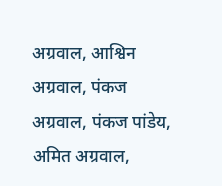अग्रवाल, आश्विन अग्रवाल, पंकज अग्रवाल, पंकज पांडेय, अमित अग्रवाल,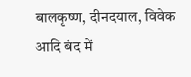बालकृष्ण, दीनदयाल, विवेक आदि बंद में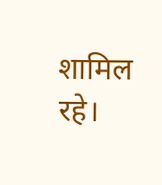शामिल रहे।